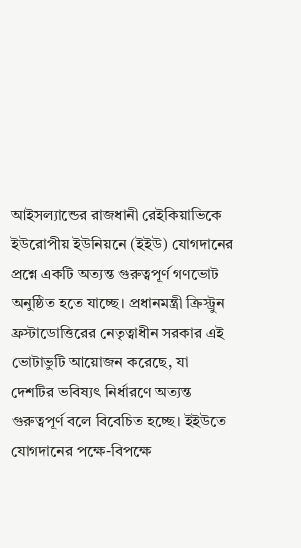আইসল্যান্ডের রাজধানী রেইকিয়াভিকে ইউরোপীয় ইউনিয়নে (ইইউ) যোগদানের প্রশ্নে একটি অত্যন্ত গুরুত্বপূর্ণ গণভোট অনুষ্ঠিত হতে যাচ্ছে। প্রধানমন্ত্রী ক্রিস্ট্রুন ফ্রস্টাডোত্তিরের নেতৃত্বাধীন সরকার এই ভোটাভুটি আয়োজন করেছে, যা দেশটির ভবিষ্যৎ নির্ধারণে অত্যন্ত গুরুত্বপূর্ণ বলে বিবেচিত হচ্ছে। ইইউতে যোগদানের পক্ষে-বিপক্ষে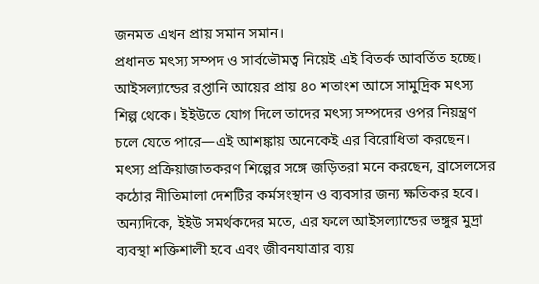জনমত এখন প্রায় সমান সমান।
প্রধানত মৎস্য সম্পদ ও সার্বভৌমত্ব নিয়েই এই বিতর্ক আবর্তিত হচ্ছে। আইসল্যান্ডের রপ্তানি আয়ের প্রায় ৪০ শতাংশ আসে সামুদ্রিক মৎস্য শিল্প থেকে। ইইউতে যোগ দিলে তাদের মৎস্য সম্পদের ওপর নিয়ন্ত্রণ চলে যেতে পারে—এই আশঙ্কায় অনেকেই এর বিরোধিতা করছেন। মৎস্য প্রক্রিয়াজাতকরণ শিল্পের সঙ্গে জড়িতরা মনে করছেন, ব্রাসেলসের কঠোর নীতিমালা দেশটির কর্মসংস্থান ও ব্যবসার জন্য ক্ষতিকর হবে।
অন্যদিকে, ইইউ সমর্থকদের মতে, এর ফলে আইসল্যান্ডের ভঙ্গুর মুদ্রা ব্যবস্থা শক্তিশালী হবে এবং জীবনযাত্রার ব্যয়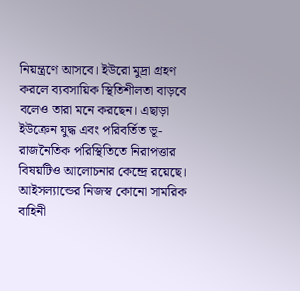নিয়ন্ত্রণে আসবে। ইউরো মুদ্রা গ্রহণ করলে ব্যবসায়িক স্থিতিশীলতা বাড়বে বলেও তারা মনে করছেন। এছাড়া ইউক্রেন যুদ্ধ এবং পরিবর্তিত ভূ-রাজনৈতিক পরিস্থিতিতে নিরাপত্তার বিষয়টিও আলোচনার কেন্দ্রে রয়েছে। আইসল্যান্ডের নিজস্ব কোনো সামরিক বাহিনী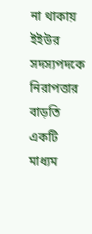না থাকায় ইইউর সদস্যপদকে নিরাপত্তার বাড়তি একটি মাধ্যম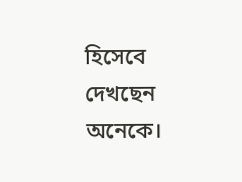হিসেবে দেখছেন অনেকে।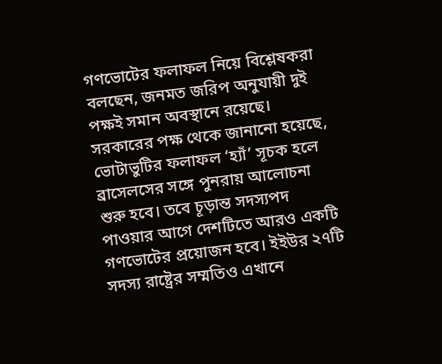গণভোটের ফলাফল নিয়ে বিশ্লেষকরা বলছেন, জনমত জরিপ অনুযায়ী দুই পক্ষই সমান অবস্থানে রয়েছে। সরকারের পক্ষ থেকে জানানো হয়েছে, ভোটাভুটির ফলাফল ‘হ্যাঁ’ সূচক হলে ব্রাসেলসের সঙ্গে পুনরায় আলোচনা শুরু হবে। তবে চূড়ান্ত সদস্যপদ পাওয়ার আগে দেশটিতে আরও একটি গণভোটের প্রয়োজন হবে। ইইউর ২৭টি সদস্য রাষ্ট্রের সম্মতিও এখানে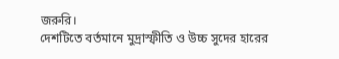জরুরি।
দেশটিতে বর্তমানে মুদ্রাস্ফীতি ও উচ্চ সুদের হারের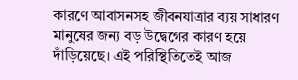কারণে আবাসনসহ জীবনযাত্রার ব্যয় সাধারণ মানুষের জন্য বড় উদ্বেগের কারণ হয়ে দাঁড়িয়েছে। এই পরিস্থিতিতেই আজ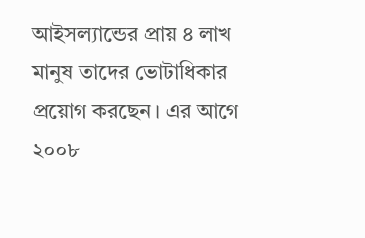আইসল্যান্ডের প্রায় ৪ লাখ মানুষ তাদের ভোটাধিকার প্রয়োগ করছেন। এর আগে ২০০৮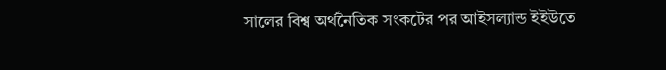সালের বিশ্ব অর্থনৈতিক সংকটের পর আইসল্যান্ড ইইউতে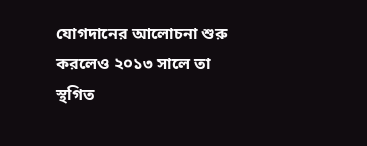যোগদানের আলোচনা শুরু করলেও ২০১৩ সালে তা স্থগিত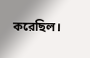করেছিল।